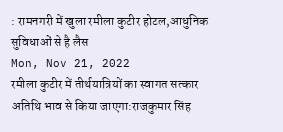: रामनगरी में खुला रमीला कुटीर होटल,आधुनिक सुविधाओं से है लैस
Mon, Nov 21, 2022
रमीला कुटीर में तीर्थयात्रियों का स्वागत सत्कार अतिथि भाव से किया जाएगा:राजकुमार सिंह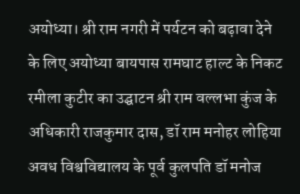अयोध्या। श्री राम नगरी में पर्यटन को बढ़ावा देने के लिए अयोध्या बायपास रामघाट हाल्ट के निकट रमीला कुटीर का उद्घाटन श्री राम वल्लभा कुंज के अधिकारी राजकुमार दास, डॉ राम मनोहर लोहिया अवध विश्वविद्यालय के पूर्व कुलपति डॉ मनोज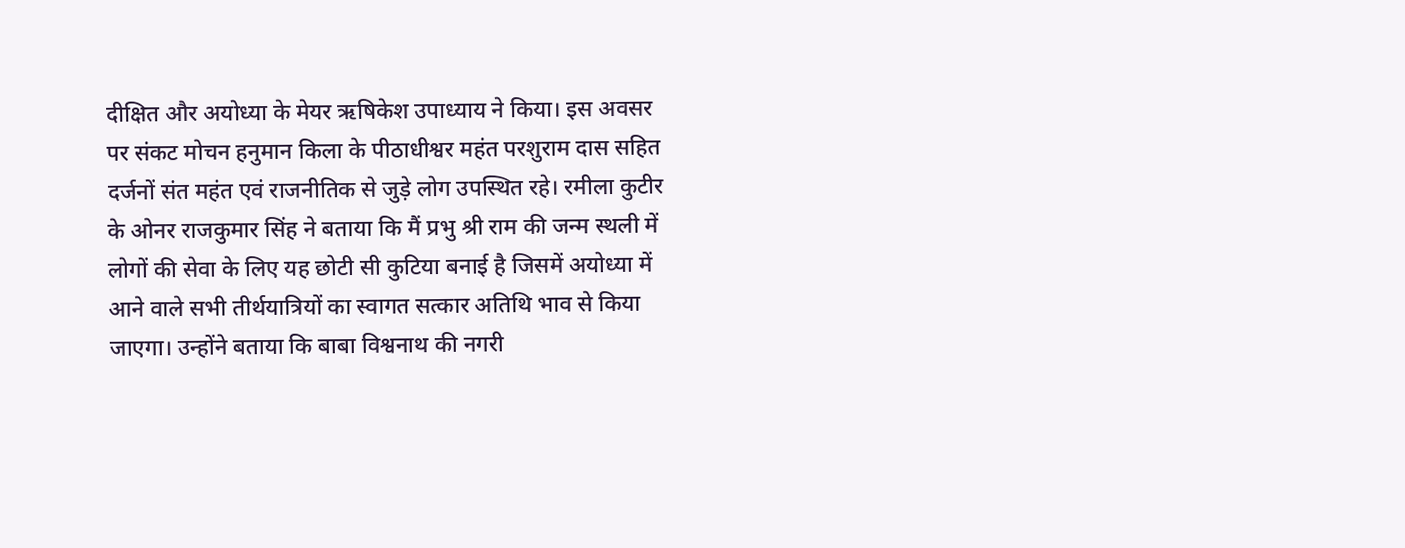दीक्षित और अयोध्या के मेयर ऋषिकेश उपाध्याय ने किया। इस अवसर पर संकट मोचन हनुमान किला के पीठाधीश्वर महंत परशुराम दास सहित दर्जनों संत महंत एवं राजनीतिक से जुड़े लोग उपस्थित रहे। रमीला कुटीर के ओनर राजकुमार सिंह ने बताया कि मैं प्रभु श्री राम की जन्म स्थली में लोगों की सेवा के लिए यह छोटी सी कुटिया बनाई है जिसमें अयोध्या में आने वाले सभी तीर्थयात्रियों का स्वागत सत्कार अतिथि भाव से किया जाएगा। उन्होंने बताया कि बाबा विश्वनाथ की नगरी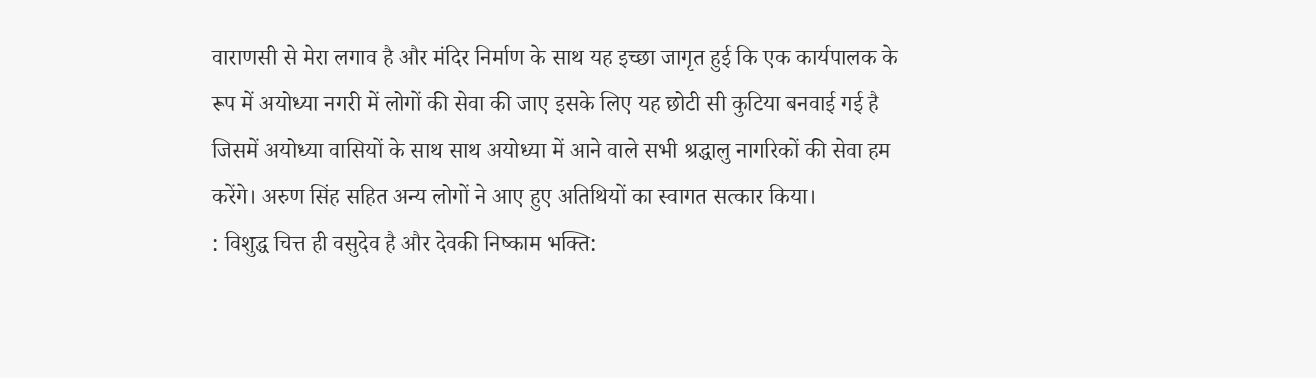वाराणसी से मेरा लगाव है और मंदिर निर्माण के साथ यह इच्छा जागृत हुई कि एक कार्यपालक के रूप में अयोध्या नगरी में लोगों की सेवा की जाए इसके लिए यह छोटी सी कुटिया बनवाई गई है जिसमें अयोध्या वासियों के साथ साथ अयोध्या में आने वाले सभी श्रद्धालु नागरिकों की सेवा हम करेंगे। अरुण सिंह सहित अन्य लोगों ने आए हुए अतिथियों का स्वागत सत्कार किया।
: विशुद्ध चित्त ही वसुदेव है और देवकी निष्काम भक्ति: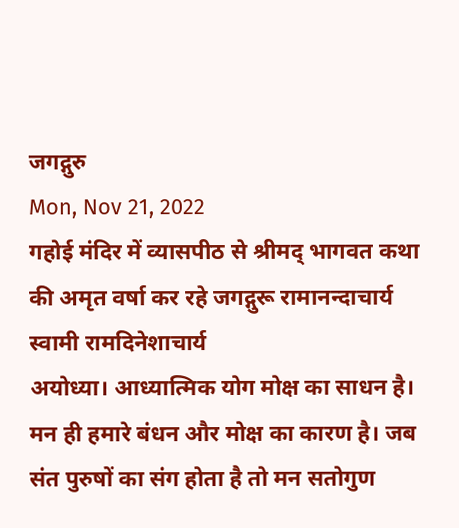जगद्गुरु
Mon, Nov 21, 2022
गहोई मंदिर में व्यासपीठ से श्रीमद् भागवत कथा की अमृत वर्षा कर रहे जगद्गुरू रामानन्दाचार्य स्वामी रामदिनेशाचार्य
अयोध्या। आध्यात्मिक योग मोक्ष का साधन है। मन ही हमारे बंधन और मोक्ष का कारण है। जब संत पुरुषों का संग होता है तो मन सतोगुण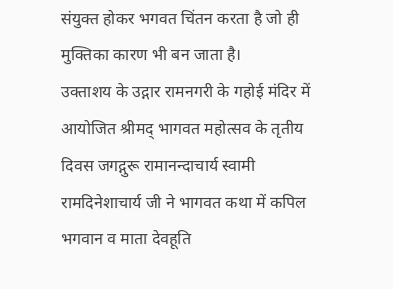संयुक्त होकर भगवत चिंतन करता है जो ही मुक्तिका कारण भी बन जाता है।
उक्ताशय के उद्गार रामनगरी के गहोई मंदिर में आयोजित श्रीमद् भागवत महोत्सव के तृतीय दिवस जगद्गुरू रामानन्दाचार्य स्वामी रामदिनेशाचार्य जी ने भागवत कथा में कपिल भगवान व माता देवहूति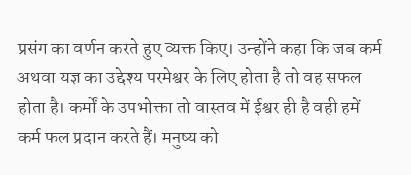प्रसंग का वर्णन करते हुए व्यक्त किए। उन्होंने कहा कि जब कर्म अथवा यज्ञ का उद्देश्य परमेश्वर के लिए होता है तो वह सफल होता है। कर्मों के उपभोक्ता तो वास्तव में ईश्वर ही है वही हमें कर्म फल प्रदान करते हैं। मनुष्य को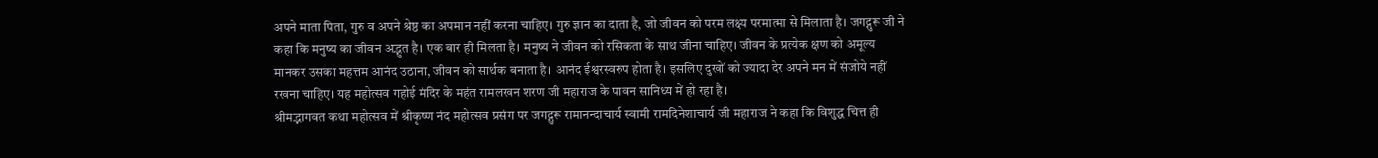अपने माता पिता, गुरु व अपने श्रेष्ठ का अपमान नहीं करना चाहिए। गुरु ज्ञान का दाता है, जो जीवन को परम लक्ष्य परमात्मा से मिलाता है। जगद्गुरू जी ने कहा कि मनुष्य का जीवन अद्भुत है। एक बार ही मिलता है। मनुष्य ने जीवन को रसिकता के साथ जीना चाहिए। जीवन के प्रत्येक क्षण को अमूल्य मानकर उसका महत्तम आनंद उठाना, जीवन को सार्थक बनाता है। आनंद ईश्वरस्वरुप होता है। इसलिए दुखों को ज्यादा देर अपने मन में संजोये नहीं रखना चाहिए। यह महोत्सव गहोई मंदिर के महंत रामलखन शरण जी महाराज के पावन सानिध्य में हो रहा है।
श्रीमद्भागवत कथा महोत्सव में श्रीकृष्ण नंद महोत्सव प्रसंग पर जगद्गुरू रामानन्दाचार्य स्वामी रामदिनेशाचार्य जी महाराज ने कहा कि विशुद्ध चित्त ही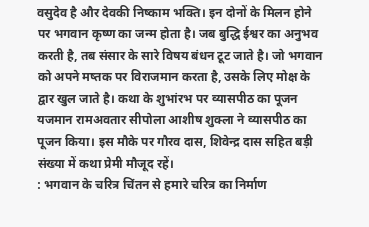वसुदेव है और देवकी निष्काम भक्ति। इन दोनों के मिलन होने पर भगवान कृष्ण का जन्म होता है। जब बुद्धि ईश्वर का अनुभव करती है, तब संसार के सारे विषय बंधन टूट जाते है। जो भगवान को अपने मष्तक पर विराजमान करता है, उसके लिए मोक्ष के द्वार खुल जाते है। कथा के शुभांरभ पर व्यासपीठ का पूजन यजमान रामअवतार सीपोला आशीष शुक्ला ने व्यासपीठ का पूजन किया। इस मौके पर गौरव दास, शिवेन्द्र दास सहित बड़ी संख्या में कथा प्रेमी मौजूद रहें।
: भगवान के चरित्र चिंतन से हमारे चरित्र का निर्माण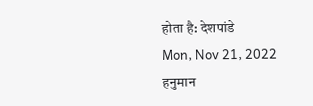होता है: देशपांडे
Mon, Nov 21, 2022
हनुमान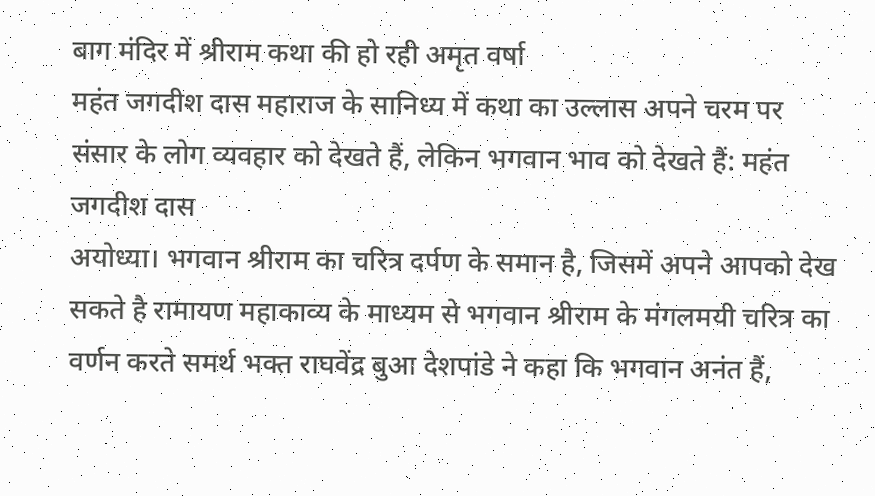बाग मंदिर में श्रीराम कथा की हो रही अमृत वर्षा
महंत जगदीश दास महाराज के सानिध्य में कथा का उल्लास अपने चरम पर
संसार के लोग व्यवहार को देखते हैं, लेकिन भगवान भाव को देखते हैं: महंत जगदीश दास
अयोध्या। भगवान श्रीराम का चरित्र दर्पण के समान है, जिसमें अपने आपको देख सकते है रामायण महाकाव्य के माध्यम से भगवान श्रीराम के मंगलमयी चरित्र का वर्णन करते समर्थ भक्त राघवेंद्र बुआ देशपांडे ने कहा कि भगवान अनंत हैं,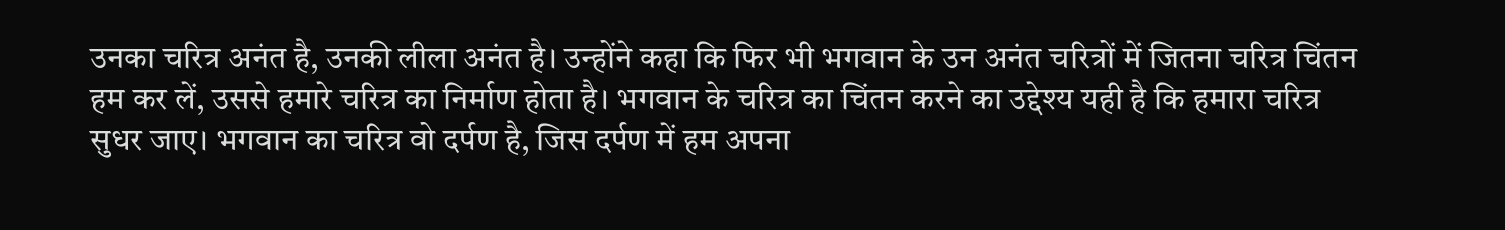उनका चरित्र अनंत है, उनकी लीला अनंत है। उन्होंने कहा कि फिर भी भगवान के उन अनंत चरित्रों में जितना चरित्र चिंतन हम कर लें, उससे हमारे चरित्र का निर्माण होता है। भगवान के चरित्र का चिंतन करने का उद्देश्य यही है कि हमारा चरित्र सुधर जाए। भगवान का चरित्र वो दर्पण है, जिस दर्पण में हम अपना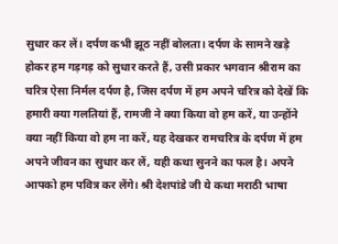सुधार कर लें। दर्पण कभी झूठ नहीं बोलता। दर्पण के सामने खड़े होकर हम गड़गड़ को सुधार करते हैं, उसी प्रकार भगवान श्रीराम का चरित्र ऐसा निर्मल दर्पण है, जिस दर्पण में हम अपने चरित्र को देखें कि हमारी क्या गलतियां हैं, रामजी ने क्या किया वो हम करें, या उन्होंने क्या नहीं किया वो हम ना करें, यह देखकर रामचरित्र के दर्पण में हम अपने जीवन का सुधार कर लें, यही कथा सुनने का फल है। अपने आपको हम पवित्र कर लेंगे। श्री देशपांडे जी ये कथा मराठी भाषा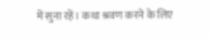में सुना रहें। कथा श्रवण करने के लिए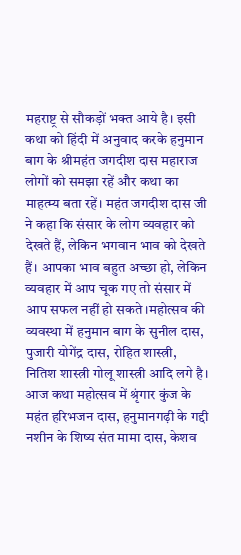महराष्ट्र से सौकड़ों भक्त आये है। इसी कथा को हिंदी में अनुवाद करके हनुमान बाग के श्रीमहंत जगदीश दास महाराज लोगों को समझा रहें और कथा का माहत्म्य बता रहें। महंत जगदीश दास जी ने कहा कि संसार के लोग व्यवहार को देखते हैं, लेकिन भगवान भाव को देखते हैं। आपका भाव बहुत अच्छा हो, लेकिन व्यवहार में आप चूक गए तो संसार में आप सफल नहीं हो सकते।महोत्सव की व्यवस्था में हनुमान बाग के सुनील दास, पुजारी योगेंद्र दास, रोहित शास्त्री, नितिश शास्त्री गोलू शास्त्री आदि लगे है। आज कथा महोत्सव में श्रृंगार कुंज के महंत हरिभजन दास, हनुमानगढ़ी के गद्दी नशीन के शिष्य संत मामा दास, केशव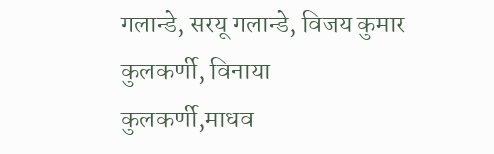गलान्डे, सरयू गलान्डे, विजय कुमार कुलकर्णी, विनाया कुलकर्णी,माधव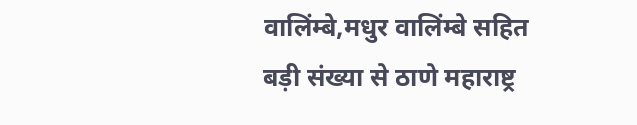वालिंम्बे,मधुर वालिंम्बे सहित बड़ी संख्या से ठाणे महाराष्ट्र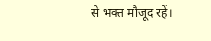से भक्त मौजूद रहें।